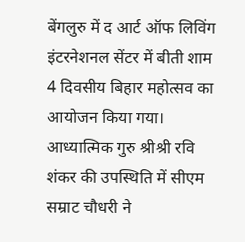बेंगलुरु में द आर्ट ऑफ लिविंग इंटरनेशनल सेंटर में बीती शाम 4 दिवसीय बिहार महोत्सव का आयोजन किया गया। आध्यात्मिक गुरु श्रीश्री रवि शंकर की उपस्थिति में सीएम सम्राट चौधरी ने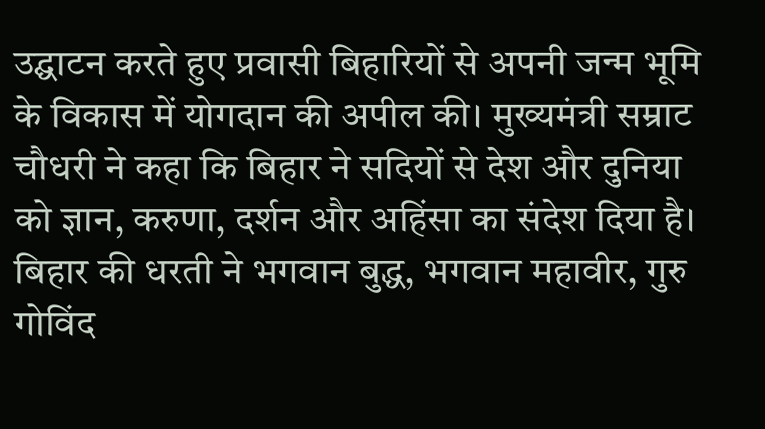उद्घाटन करते हुए प्रवासी बिहारियों से अपनी जन्म भूमि के विकास में योगदान की अपील की। मुख्यमंत्री सम्राट चौधरी ने कहा कि बिहार ने सदियों से देश और दुनिया को ज्ञान, करुणा, दर्शन और अहिंसा का संदेश दिया है। बिहार की धरती ने भगवान बुद्ध, भगवान महावीर, गुरु गोविंद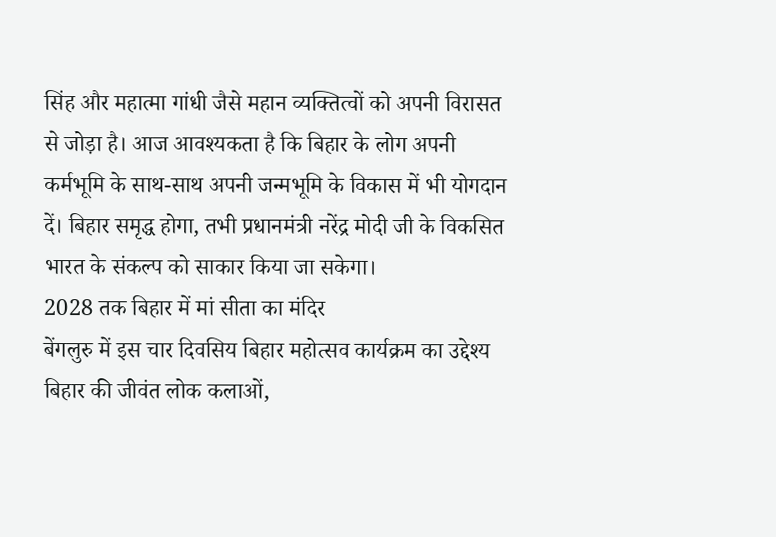सिंह और महात्मा गांधी जैसे महान व्यक्तित्वों को अपनी विरासत से जोड़ा है। आज आवश्यकता है कि बिहार के लोग अपनी कर्मभूमि के साथ-साथ अपनी जन्मभूमि के विकास में भी योगदान दें। बिहार समृद्ध होगा, तभी प्रधानमंत्री नरेंद्र मोदी जी के विकसित भारत के संकल्प को साकार किया जा सकेगा।
2028 तक बिहार में मां सीता का मंदिर
बेंगलुरु में इस चार दिवसिय बिहार महोत्सव कार्यक्रम का उद्देश्य बिहार की जीवंत लोक कलाओं,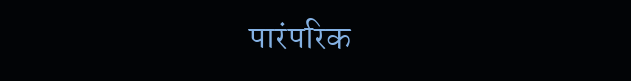पारंपरिक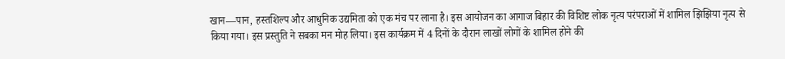खान—पान, हस्तशिल्प और आधुनिक उद्यमिता को एक मंच पर लाना है। इस आयोजन का आगाज बिहार की विशिष्ट लोक नृत्य परंपराओं में शामिल झिझिया नृत्य से किया गया। इस प्रस्तुति ने सबका मन मोह लिया। इस कार्यक्रम में 4 दिनों के दौरान लाखों लोगों के शामिल होने की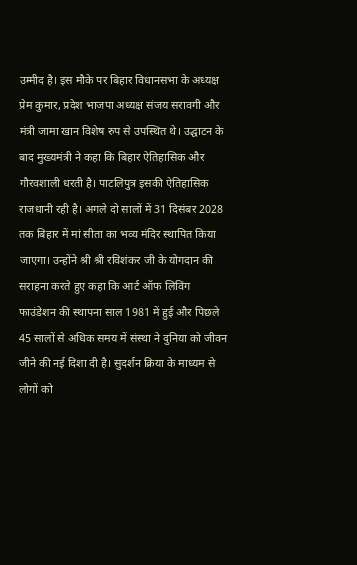उम्मीद है। इस मौके पर बिहार विधानसभा के अध्यक्ष प्रेम कुमार, प्रदेश भाजपा अध्यक्ष संजय सरावगी और मंत्री जामा खान विशेष रुप से उपस्थित थे। उद्घाटन के बाद मुख्यमंत्री ने कहा कि बिहार ऐतिहासिक और गौरवशाली धरती है। पाटलिपुत्र इसकी ऐतिहासिक राजधानी रही है। अगले दो सालों में 31 दिसंबर 2028 तक बिहार में मां सीता का भव्य मंदिर स्थापित किया जाएगा। उन्होंने श्री श्री रविशंकर जी के योगदान की सराहना करते हुए कहा कि आर्ट ऑफ लिविंग फाउंडेशन की स्थापना साल 1981 में हुई और पिछले 45 सालों से अधिक समय में संस्था ने दुनिया को जीवन जीने की नई दिशा दी है। सुदर्शन क्रिया के माध्यम से लोगों को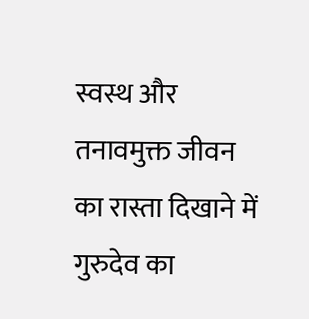स्वस्थ और तनावमुक्त जीवन का रास्ता दिखाने में गुरुदेव का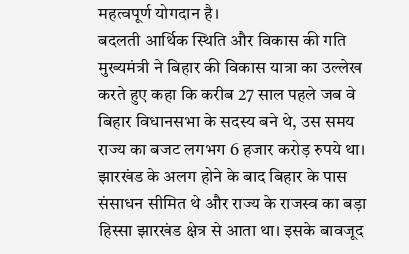महत्वपूर्ण योगदान है।
बदलती आर्थिक स्थिति और विकास की गति
मुख्यमंत्री ने बिहार की विकास यात्रा का उल्लेख करते हुए कहा कि करीब 27 साल पहले जब वे बिहार विधानसभा के सदस्य बने थे, उस समय राज्य का बजट लगभग 6 हजार करोड़ रुपये था। झारखंड के अलग होने के बाद बिहार के पास संसाधन सीमित थे और राज्य के राजस्व का बड़ा हिस्सा झारखंड क्षेत्र से आता था। इसके बावजूद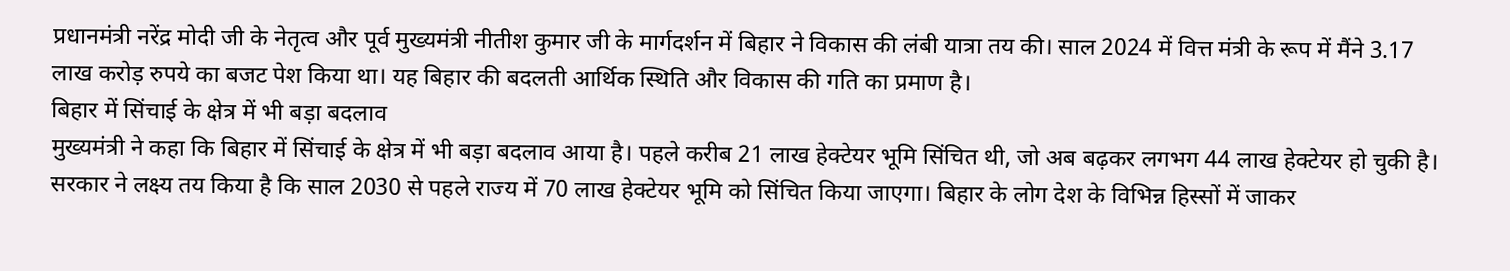प्रधानमंत्री नरेंद्र मोदी जी के नेतृत्व और पूर्व मुख्यमंत्री नीतीश कुमार जी के मार्गदर्शन में बिहार ने विकास की लंबी यात्रा तय की। साल 2024 में वित्त मंत्री के रूप में मैंने 3.17 लाख करोड़ रुपये का बजट पेश किया था। यह बिहार की बदलती आर्थिक स्थिति और विकास की गति का प्रमाण है।
बिहार में सिंचाई के क्षेत्र में भी बड़ा बदलाव
मुख्यमंत्री ने कहा कि बिहार में सिंचाई के क्षेत्र में भी बड़ा बदलाव आया है। पहले करीब 21 लाख हेक्टेयर भूमि सिंचित थी, जो अब बढ़कर लगभग 44 लाख हेक्टेयर हो चुकी है। सरकार ने लक्ष्य तय किया है कि साल 2030 से पहले राज्य में 70 लाख हेक्टेयर भूमि को सिंचित किया जाएगा। बिहार के लोग देश के विभिन्न हिस्सों में जाकर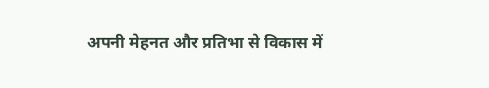अपनी मेहनत और प्रतिभा से विकास में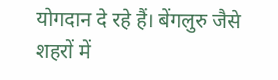योगदान दे रहे हैं। बेंगलुरु जैसे शहरों में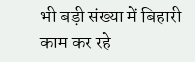भी बड़ी संख्या में बिहारी काम कर रहे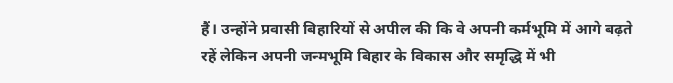हैं। उन्होंने प्रवासी बिहारियों से अपील की कि वे अपनी कर्मभूमि में आगे बढ़ते रहें लेकिन अपनी जन्मभूमि बिहार के विकास और समृद्धि में भी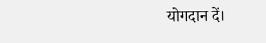योगदान दें।